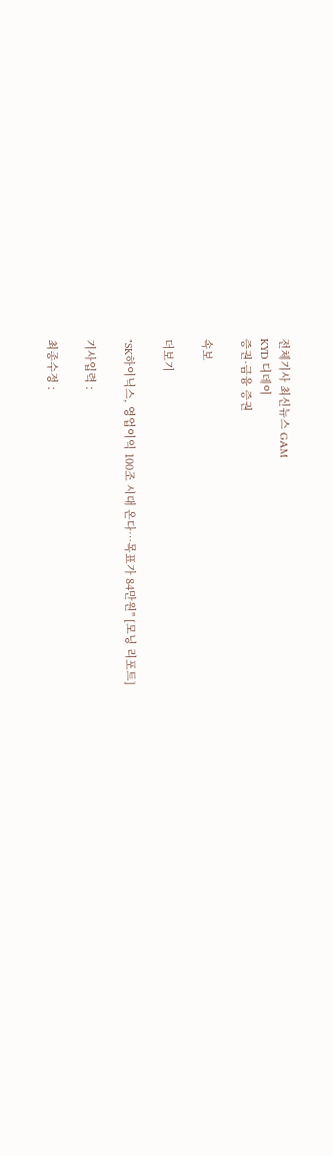전체기사 최신뉴스 GAM
KYD 디데이
증권·금융 증권

속보

더보기

"SK하이닉스, 영업이익 100조 시대 온다…목표가 84만원" [모닝 리포트]

기사입력 :

최종수정 :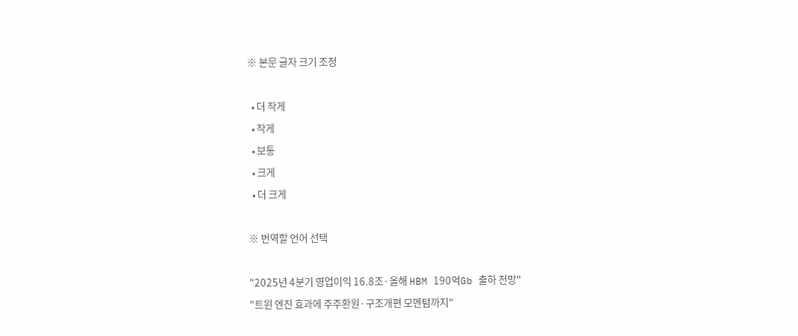※ 본문 글자 크기 조정

  • 더 작게
  • 작게
  • 보통
  • 크게
  • 더 크게

※ 번역할 언어 선택

"2025년 4분기 영업이익 16.8조·올해 HBM 190억Gb 출하 전망"
"트윈 엔진 효과에 주주환원·구조개편 모멘텀까지"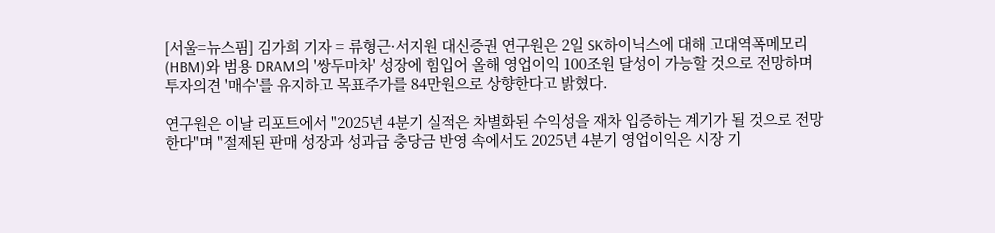[서울=뉴스핌] 김가희 기자 = 류형근·서지원 대신증권 연구원은 2일 SK하이닉스에 대해 고대역폭메모리(HBM)와 범용 DRAM의 '쌍두마차' 성장에 힘입어 올해 영업이익 100조원 달성이 가능할 것으로 전망하며 투자의견 '매수'를 유지하고 목표주가를 84만원으로 상향한다고 밝혔다.

연구원은 이날 리포트에서 "2025년 4분기 실적은 차별화된 수익성을 재차 입증하는 계기가 될 것으로 전망한다"며 "절제된 판매 성장과 성과급 충당금 반영 속에서도 2025년 4분기 영업이익은 시장 기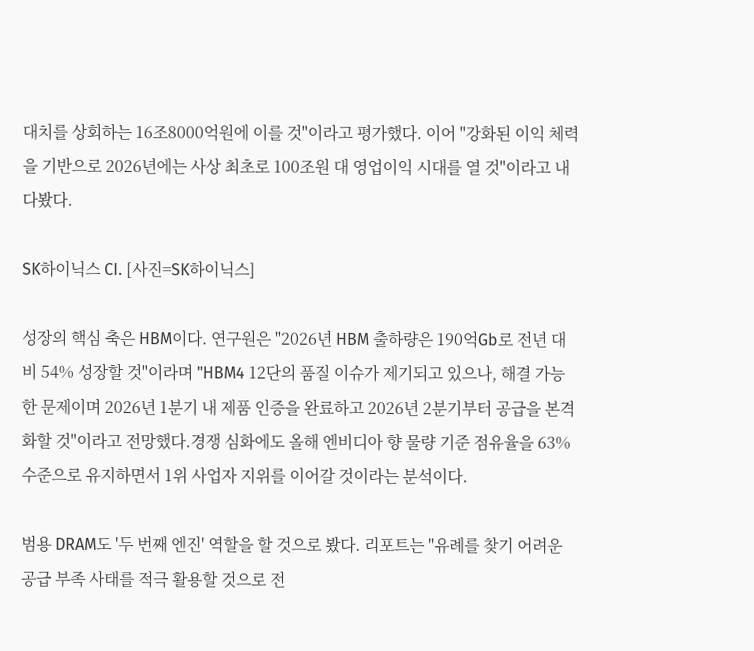대치를 상회하는 16조8000억원에 이를 것"이라고 평가했다. 이어 "강화된 이익 체력을 기반으로 2026년에는 사상 최초로 100조원 대 영업이익 시대를 열 것"이라고 내다봤다.

SK하이닉스 CI. [사진=SK하이닉스]

성장의 핵심 축은 HBM이다. 연구원은 "2026년 HBM 출하량은 190억Gb로 전년 대비 54% 성장할 것"이라며 "HBM4 12단의 품질 이슈가 제기되고 있으나, 해결 가능한 문제이며 2026년 1분기 내 제품 인증을 완료하고 2026년 2분기부터 공급을 본격화할 것"이라고 전망했다.경쟁 심화에도 올해 엔비디아 향 물량 기준 점유율을 63% 수준으로 유지하면서 1위 사업자 지위를 이어갈 것이라는 분석이다.

범용 DRAM도 '두 번째 엔진' 역할을 할 것으로 봤다. 리포트는 "유례를 찾기 어려운 공급 부족 사태를 적극 활용할 것으로 전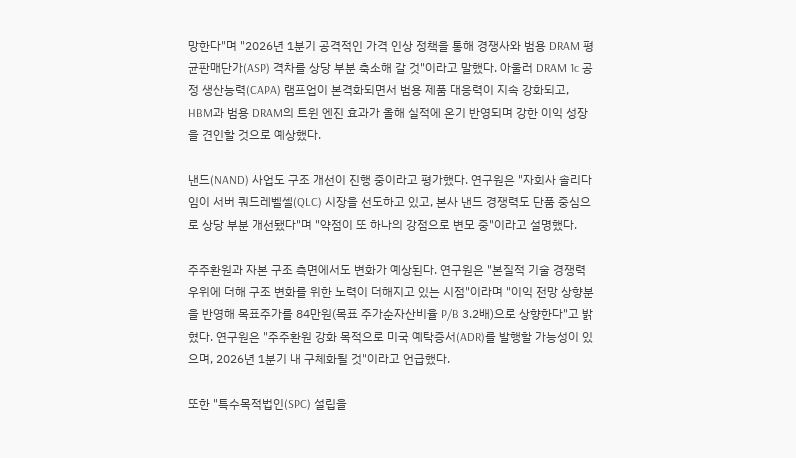망한다"며 "2026년 1분기 공격적인 가격 인상 정책을 통해 경쟁사와 범용 DRAM 평균판매단가(ASP) 격차를 상당 부분 축소해 갈 것"이라고 말했다. 아울러 DRAM 1c 공정 생산능력(CAPA) 램프업이 본격화되면서 범용 제품 대응력이 지속 강화되고, HBM과 범용 DRAM의 트윈 엔진 효과가 올해 실적에 온기 반영되며 강한 이익 성장을 견인할 것으로 예상했다.

낸드(NAND) 사업도 구조 개선이 진행 중이라고 평가했다. 연구원은 "자회사 솔리다임이 서버 쿼드레벨셀(QLC) 시장을 선도하고 있고, 본사 낸드 경쟁력도 단품 중심으로 상당 부분 개선됐다"며 "약점이 또 하나의 강점으로 변모 중"이라고 설명했다.

주주환원과 자본 구조 측면에서도 변화가 예상된다. 연구원은 "본질적 기술 경쟁력 우위에 더해 구조 변화를 위한 노력이 더해지고 있는 시점"이라며 "이익 전망 상향분을 반영해 목표주가를 84만원(목표 주가순자산비율 P/B 3.2배)으로 상향한다"고 밝혔다. 연구원은 "주주환원 강화 목적으로 미국 예탁증서(ADR)를 발행할 가능성이 있으며, 2026년 1분기 내 구체화될 것"이라고 언급했다.

또한 "특수목적법인(SPC) 설립을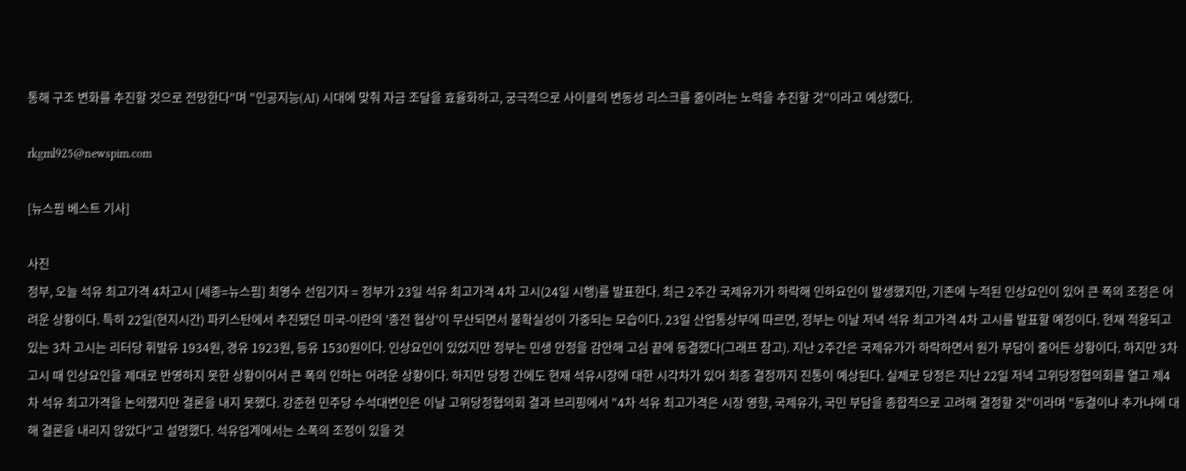통해 구조 변화를 추진할 것으로 전망한다"며 "인공지능(AI) 시대에 맞춰 자금 조달을 효율화하고, 궁극적으로 사이클의 변동성 리스크를 줄이려는 노력을 추진할 것"이라고 예상했다.

rkgml925@newspim.com

[뉴스핌 베스트 기사]

사진
정부, 오늘 석유 최고가격 4차고시 [세종=뉴스핌] 최영수 선임기자 = 정부가 23일 석유 최고가격 4차 고시(24일 시행)를 발표한다. 최근 2주간 국제유가가 하락해 인하요인이 발생했지만, 기존에 누적된 인상요인이 있어 큰 폭의 조정은 어려운 상황이다. 특히 22일(현지시간) 파키스탄에서 추진됐던 미국-이란의 '종전 협상'이 무산되면서 불확실성이 가중되는 모습이다. 23일 산업통상부에 따르면, 정부는 이날 저녁 석유 최고가격 4차 고시를 발표할 예정이다. 현재 적용되고 있는 3차 고시는 리터당 휘발유 1934원, 경유 1923원, 등유 1530원이다. 인상요인이 있었지만 정부는 민생 안정을 감안해 고심 끝에 동결했다(그래프 참고). 지난 2주간은 국제유가가 하락하면서 원가 부담이 줄어든 상황이다. 하지만 3차 고시 때 인상요인을 제대로 반영하지 못한 상황이어서 큰 폭의 인하는 어려운 상황이다. 하지만 당정 간에도 현재 석유시장에 대한 시각차가 있어 최종 결정까지 진통이 예상된다. 실제로 당정은 지난 22일 저녁 고위당정협의회를 열고 제4차 석유 최고가격을 논의했지만 결론을 내지 못했다. 강준현 민주당 수석대변인은 이날 고위당정협의회 결과 브리핑에서 "4차 석유 최고가격은 시장 영향, 국제유가, 국민 부담을 종합적으로 고려해 결정할 것"이라며 "동결이냐 추가냐에 대해 결론을 내리지 않았다"고 설명했다. 석유업계에서는 소폭의 조정이 있을 것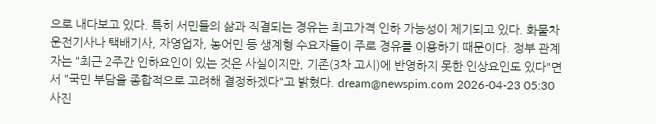으로 내다보고 있다. 특히 서민들의 삶과 직결되는 경유는 최고가격 인하 가능성이 제기되고 있다. 화물차 운전기사나 택배기사, 자영업자, 농어민 등 생계형 수요자들이 주로 경유를 이용하기 때문이다. 정부 관계자는 "최근 2주간 인하요인이 있는 것은 사실이지만, 기존(3차 고시)에 반영하지 못한 인상요인도 있다"면서 "국민 부담을 종합적으로 고려해 결정하겠다"고 밝혔다. dream@newspim.com 2026-04-23 05:30
사진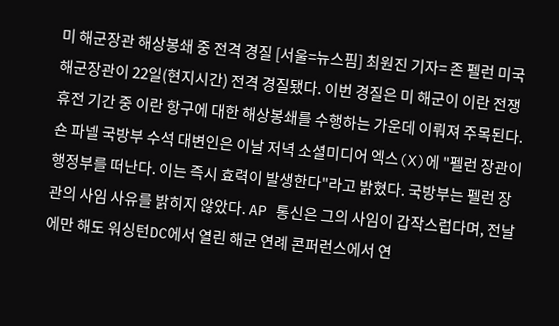미 해군장관 해상봉쇄 중 전격 경질 [서울=뉴스핌] 최원진 기자= 존 펠런 미국 해군장관이 22일(현지시간) 전격 경질됐다. 이번 경질은 미 해군이 이란 전쟁 휴전 기간 중 이란 항구에 대한 해상봉쇄를 수행하는 가운데 이뤄져 주목된다.  숀 파넬 국방부 수석 대변인은 이날 저녁 소셜미디어 엑스(X)에 "펠런 장관이 행정부를 떠난다. 이는 즉시 효력이 발생한다"라고 밝혔다. 국방부는 펠런 장관의 사임 사유를 밝히지 않았다. AP 통신은 그의 사임이 갑작스럽다며, 전날에만 해도 워싱턴DC에서 열린 해군 연례 콘퍼런스에서 연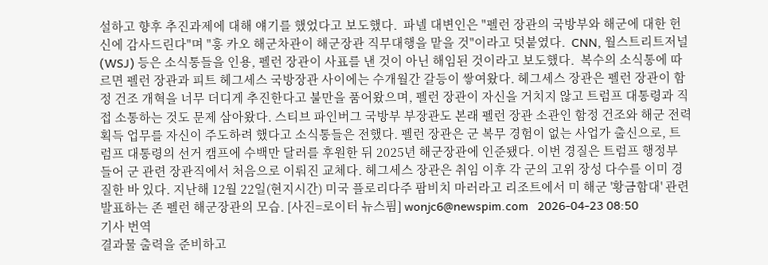설하고 향후 추진과제에 대해 얘기를 했었다고 보도했다.  파넬 대변인은 "펠런 장관의 국방부와 해군에 대한 헌신에 감사드린다"며 "훙 카오 해군차관이 해군장관 직무대행을 맡을 것"이라고 덧붙였다.  CNN, 월스트리트저널(WSJ) 등은 소식통들을 인용, 펠런 장관이 사표를 낸 것이 아닌 해임된 것이라고 보도했다.  복수의 소식통에 따르면 펠런 장관과 피트 헤그세스 국방장관 사이에는 수개월간 갈등이 쌓여왔다. 헤그세스 장관은 펠런 장관이 함정 건조 개혁을 너무 더디게 추진한다고 불만을 품어왔으며, 펠런 장관이 자신을 거치지 않고 트럼프 대통령과 직접 소통하는 것도 문제 삼아왔다. 스티브 파인버그 국방부 부장관도 본래 펠런 장관 소관인 함정 건조와 해군 전력 획득 업무를 자신이 주도하려 했다고 소식통들은 전했다. 펠런 장관은 군 복무 경험이 없는 사업가 출신으로, 트럼프 대통령의 선거 캠프에 수백만 달러를 후원한 뒤 2025년 해군장관에 인준됐다. 이번 경질은 트럼프 행정부 들어 군 관련 장관직에서 처음으로 이뤄진 교체다. 헤그세스 장관은 취임 이후 각 군의 고위 장성 다수를 이미 경질한 바 있다. 지난해 12월 22일(현지시간) 미국 플로리다주 팜비치 마러라고 리조트에서 미 해군 '황금함대' 관련 발표하는 존 펠런 해군장관의 모습. [사진=로이터 뉴스핌] wonjc6@newspim.com   2026-04-23 08:50
기사 번역
결과물 출력을 준비하고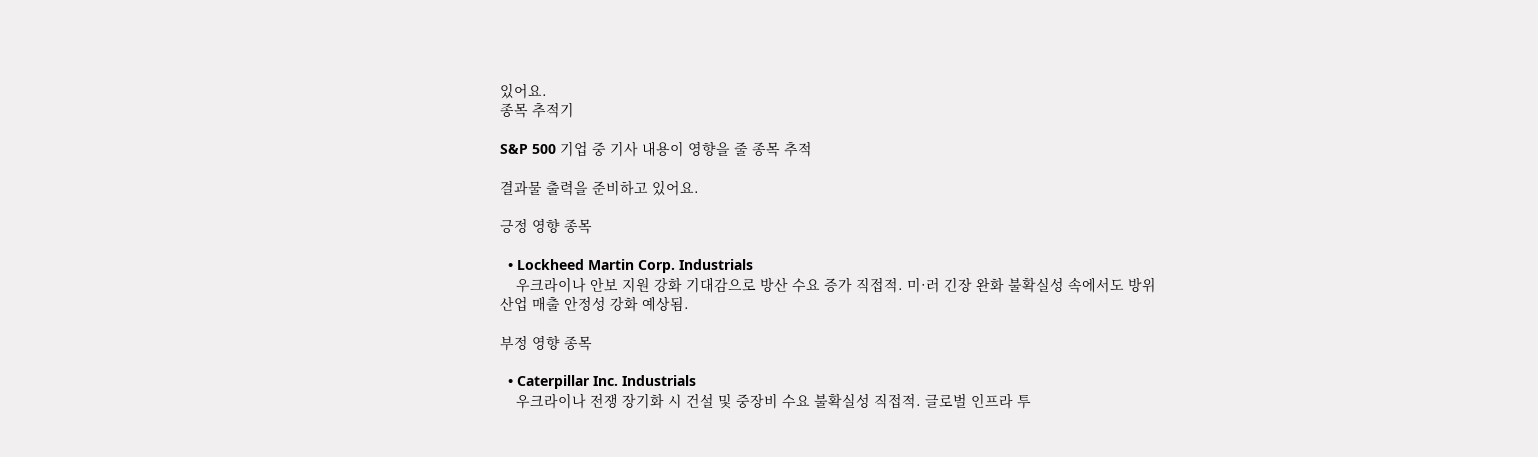있어요.
종목 추적기

S&P 500 기업 중 기사 내용이 영향을 줄 종목 추적

결과물 출력을 준비하고 있어요.

긍정 영향 종목

  • Lockheed Martin Corp. Industrials
    우크라이나 안보 지원 강화 기대감으로 방산 수요 증가 직접적. 미·러 긴장 완화 불확실성 속에서도 방위산업 매출 안정성 강화 예상됨.

부정 영향 종목

  • Caterpillar Inc. Industrials
    우크라이나 전쟁 장기화 시 건설 및 중장비 수요 불확실성 직접적. 글로벌 인프라 투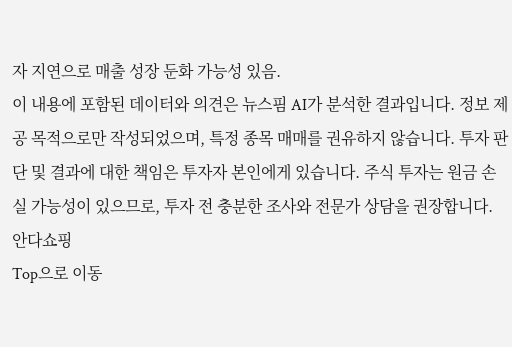자 지연으로 매출 성장 둔화 가능성 있음.
이 내용에 포함된 데이터와 의견은 뉴스핌 AI가 분석한 결과입니다. 정보 제공 목적으로만 작성되었으며, 특정 종목 매매를 권유하지 않습니다. 투자 판단 및 결과에 대한 책임은 투자자 본인에게 있습니다. 주식 투자는 원금 손실 가능성이 있으므로, 투자 전 충분한 조사와 전문가 상담을 권장합니다.
안다쇼핑
Top으로 이동